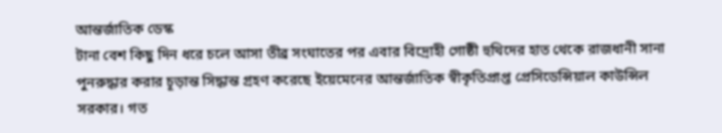আন্তর্জাতিক ডেস্ক
টানা বেশ কিছু দিন ধরে চলে আসা তীব্র সংঘাতের পর এবার বিদ্রোহী গোষ্ঠী হুথিদের হাত থেকে রাজধানী সানা পুনরুদ্ধার করার চূড়ান্ত সিদ্ধান্ত গ্রহণ করেছে ইয়েমেনের আন্তর্জাতিক স্বীকৃতিপ্রাপ্ত প্রেসিডেন্সিয়াল কাউন্সিল সরকার। গত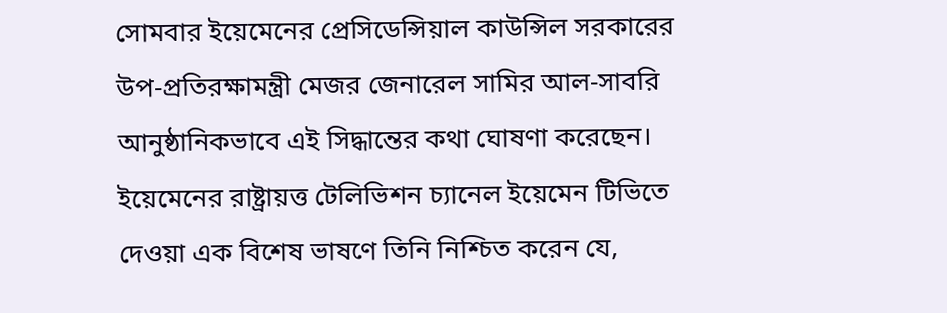সোমবার ইয়েমেনের প্রেসিডেন্সিয়াল কাউন্সিল সরকারের উপ-প্রতিরক্ষামন্ত্রী মেজর জেনারেল সামির আল-সাবরি আনুষ্ঠানিকভাবে এই সিদ্ধান্তের কথা ঘোষণা করেছেন। ইয়েমেনের রাষ্ট্রায়ত্ত টেলিভিশন চ্যানেল ইয়েমেন টিভিতে দেওয়া এক বিশেষ ভাষণে তিনি নিশ্চিত করেন যে,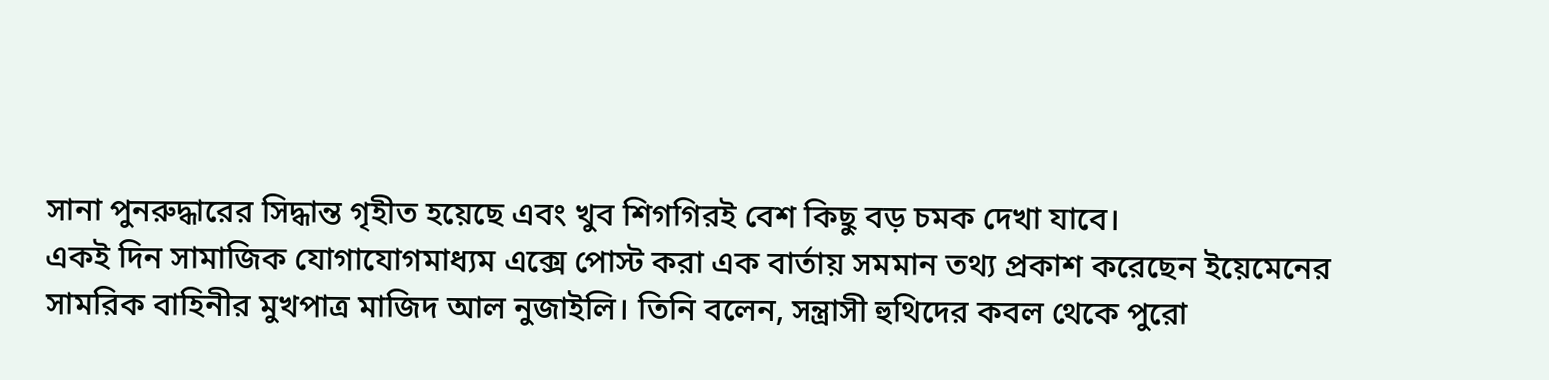সানা পুনরুদ্ধারের সিদ্ধান্ত গৃহীত হয়েছে এবং খুব শিগগিরই বেশ কিছু বড় চমক দেখা যাবে।
একই দিন সামাজিক যোগাযোগমাধ্যম এক্সে পোস্ট করা এক বার্তায় সমমান তথ্য প্রকাশ করেছেন ইয়েমেনের সামরিক বাহিনীর মুখপাত্র মাজিদ আল নুজাইলি। তিনি বলেন, সন্ত্রাসী হুথিদের কবল থেকে পুরো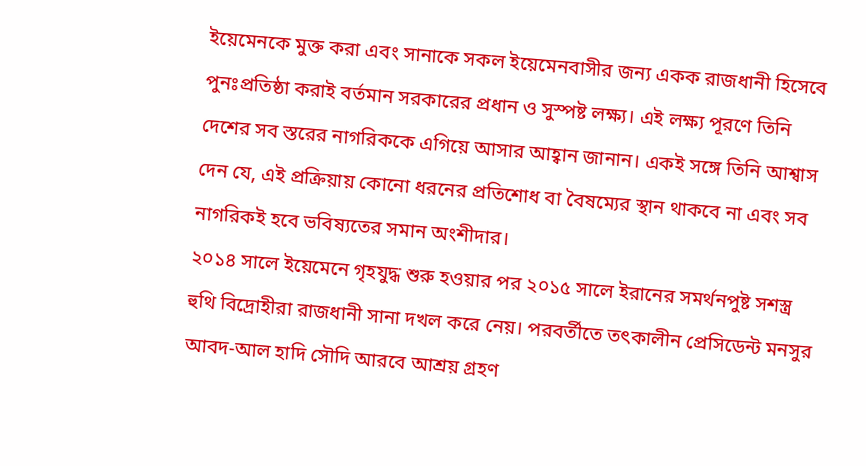ইয়েমেনকে মুক্ত করা এবং সানাকে সকল ইয়েমেনবাসীর জন্য একক রাজধানী হিসেবে পুনঃপ্রতিষ্ঠা করাই বর্তমান সরকারের প্রধান ও সুস্পষ্ট লক্ষ্য। এই লক্ষ্য পূরণে তিনি দেশের সব স্তরের নাগরিককে এগিয়ে আসার আহ্বান জানান। একই সঙ্গে তিনি আশ্বাস দেন যে, এই প্রক্রিয়ায় কোনো ধরনের প্রতিশোধ বা বৈষম্যের স্থান থাকবে না এবং সব নাগরিকই হবে ভবিষ্যতের সমান অংশীদার।
২০১৪ সালে ইয়েমেনে গৃহযুদ্ধ শুরু হওয়ার পর ২০১৫ সালে ইরানের সমর্থনপুষ্ট সশস্ত্র হুথি বিদ্রোহীরা রাজধানী সানা দখল করে নেয়। পরবর্তীতে তৎকালীন প্রেসিডেন্ট মনসুর আবদ-আল হাদি সৌদি আরবে আশ্রয় গ্রহণ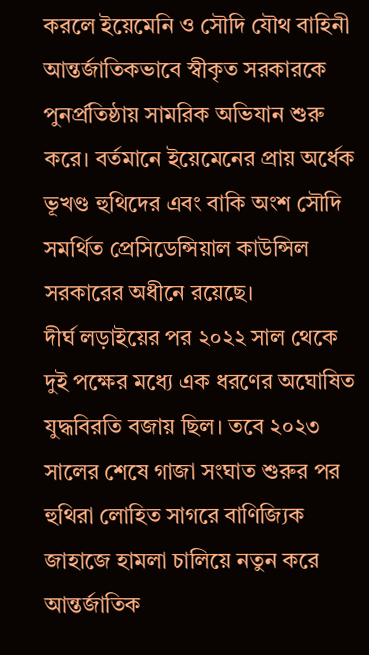করলে ইয়েমেনি ও সৌদি যৌথ বাহিনী আন্তর্জাতিকভাবে স্বীকৃত সরকারকে পুনর্প্রতিষ্ঠায় সামরিক অভিযান শুরু করে। বর্তমানে ইয়েমেনের প্রায় অর্ধেক ভূখণ্ড হুথিদের এবং বাকি অংশ সৌদি সমর্থিত প্রেসিডেন্সিয়াল কাউন্সিল সরকারের অধীনে রয়েছে।
দীর্ঘ লড়াইয়ের পর ২০২২ সাল থেকে দুই পক্ষের মধ্যে এক ধরণের অঘোষিত যুদ্ধবিরতি বজায় ছিল। তবে ২০২৩ সালের শেষে গাজা সংঘাত শুরুর পর হুথিরা লোহিত সাগরে বাণিজ্যিক জাহাজে হামলা চালিয়ে নতুন করে আন্তর্জাতিক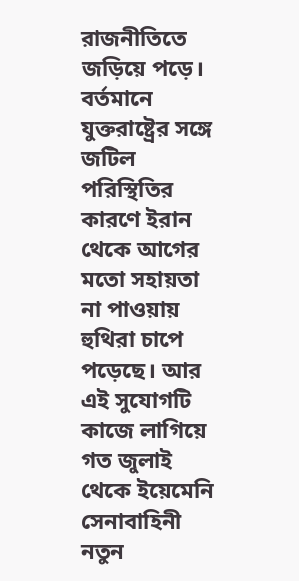রাজনীতিতে জড়িয়ে পড়ে। বর্তমানে যুক্তরাষ্ট্রের সঙ্গে জটিল পরিস্থিতির কারণে ইরান থেকে আগের মতো সহায়তা না পাওয়ায় হুথিরা চাপে পড়েছে। আর এই সুযোগটি কাজে লাগিয়ে গত জুলাই থেকে ইয়েমেনি সেনাবাহিনী নতুন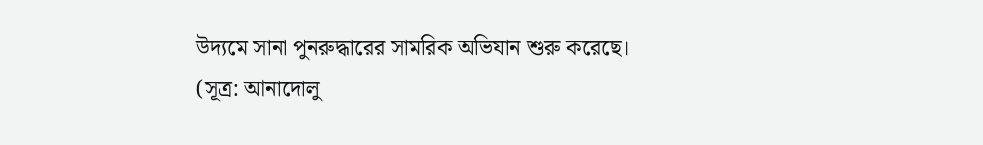উদ্যমে সানা পুনরুদ্ধারের সামরিক অভিযান শুরু করেছে।
(সূত্র: আনাদোলু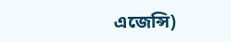এজেন্সি)